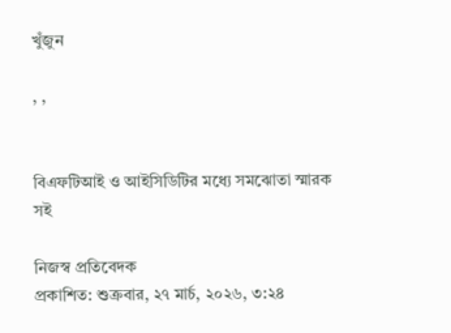খুঁজুন

, ,


বিএফ‌টিআই ও আই‌সি‌ডি‌টির মধ্যে সমঝোতা স্মারক সই

নিজস্ব প্রতিবেদক
প্রকাশিত: শুক্রবার, ২৭ মার্চ, ২০২৬, ৩:২৪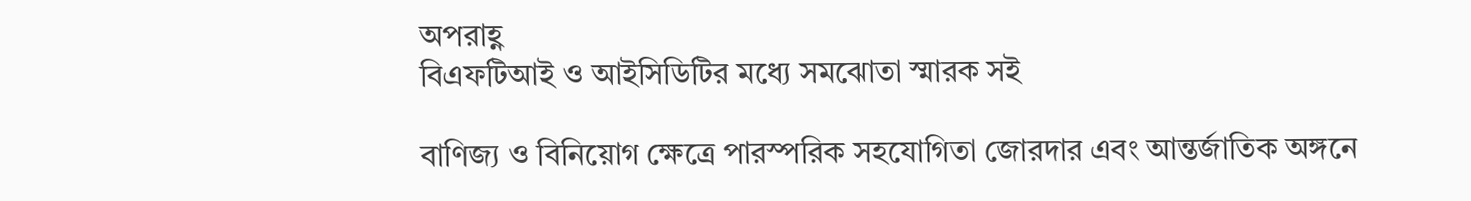অপরাহ্ণ
বিএফ‌টিআই ও আই‌সি‌ডি‌টির মধ্যে সমঝোতা স্মারক সই

বাণিজ্য ও বিনিয়োগ ক্ষেত্রে পারস্পরিক সহযোগিতা জোরদার এবং আন্তর্জাতিক অঙ্গনে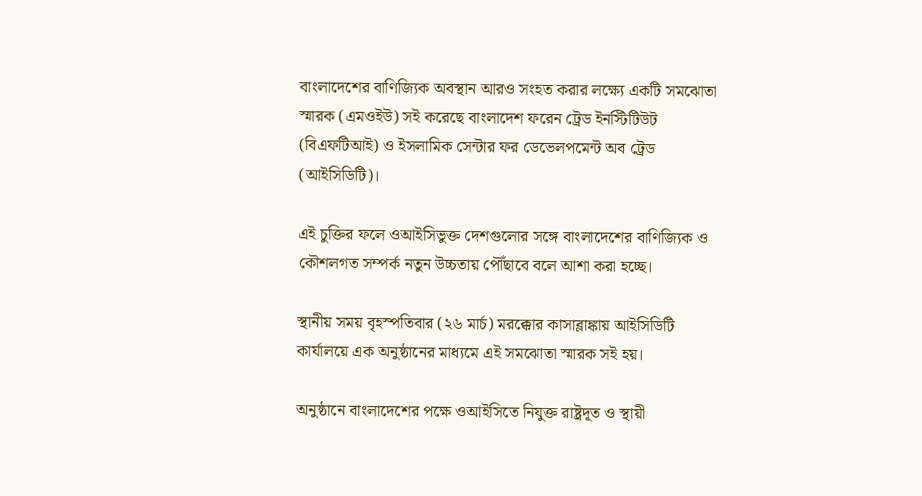বাংলাদেশের বাণিজ্যিক অবস্থান আরও সংহত করার লক্ষ্যে একটি সমঝোতা স্মারক (এমওইউ) সই করেছে বাংলাদেশ ফরেন ট্রেড ইনস্টিটিউট (বিএফটিআই) ও ইসলামিক সেন্টার ফর ডেভেলপমেন্ট অব ট্রেড (আইসিডিটি)।

এই চুক্তির ফলে ওআইসিভুক্ত দেশগুলোর সঙ্গে বাংলাদেশের বাণিজ্যিক ও কৌশলগত সম্পর্ক নতুন উচ্চতায় পৌঁছাবে বলে আশা করা হচ্ছে।

স্থানীয় সময় বৃহস্পতিবার (২৬ মার্চ) মরক্কোর কাসাব্লাঙ্কায় আইসিডিটি কার্যালয়ে এক অনুষ্ঠানের মাধ্যমে এই সমঝোতা স্মারক সই হয়।

অনুষ্ঠানে বাংলাদেশের পক্ষে ওআইসিতে নিযুক্ত রাষ্ট্রদূত ও স্থায়ী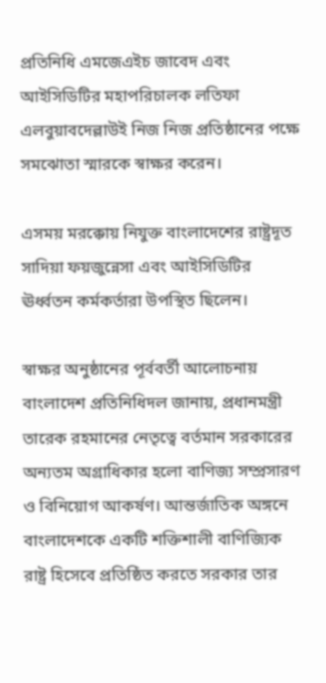প্রতিনিধি এমজেএইচ জাবেদ এবং আইসিডিটির মহাপরিচালক লতিফা এলবুয়াবদেল্লাউই নিজ নিজ প্রতিষ্ঠানের পক্ষে সমঝোতা স্মারকে স্বাক্ষর করেন।

এসময় মরক্কোয় নিযুক্ত বাংলাদেশের রাষ্ট্রদূত সাদিয়া ফয়জুন্নেসা এবং আইসিডিটির ঊর্ধ্বতন কর্মকর্তারা উপস্থিত ছিলেন।

স্বাক্ষর অনুষ্ঠানের পূর্ববর্তী আলোচনায় বাংলাদেশ প্রতিনিধিদল জানায়, প্রধানমন্ত্রী তারেক রহমানের নেতৃত্বে বর্তমান সরকারের অন্যতম অগ্রাধিকার হলো বাণিজ্য সম্প্রসারণ ও বিনিয়োগ আকর্ষণ। আন্তর্জাতিক অঙ্গনে বাংলাদেশকে একটি শক্তিশালী বাণিজ্যিক রাষ্ট্র হিসেবে প্রতিষ্ঠিত করতে সরকার তার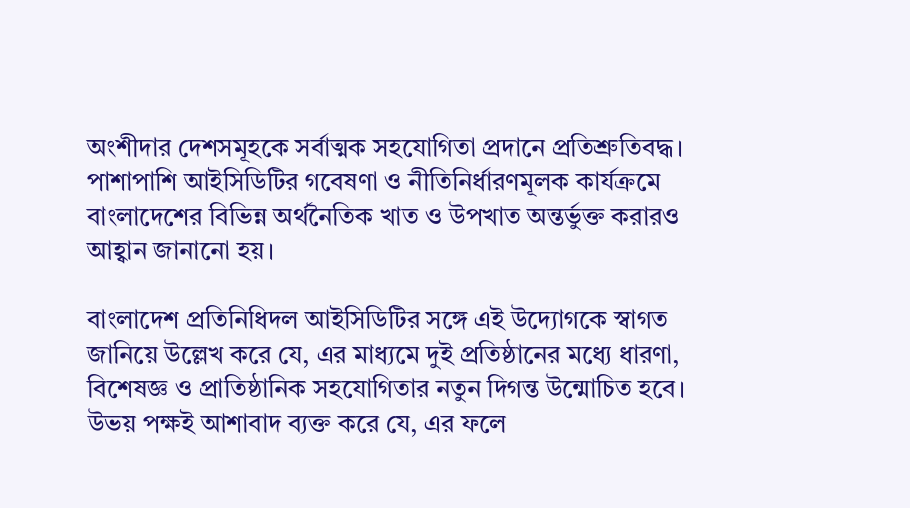অংশীদার দেশসমূহকে সর্বাত্মক সহযোগিতা প্রদানে প্রতিশ্রুতিবদ্ধ। পাশাপাশি আইসিডিটির গবেষণা ও নীতিনির্ধারণমূলক কার্যক্রমে বাংলাদেশের বিভিন্ন অর্থনৈতিক খাত ও উপখাত অন্তর্ভুক্ত করারও আহ্বান জানানো হয়।

বাংলাদেশ প্রতিনিধিদল আইসিডিটির সঙ্গে এই উদ্যোগকে স্বাগত জানিয়ে উল্লেখ করে যে, এর মাধ্যমে দুই প্রতিষ্ঠানের মধ্যে ধারণা, বিশেষজ্ঞ ও প্রাতিষ্ঠানিক সহযোগিতার নতুন দিগন্ত উন্মোচিত হবে। উভয় পক্ষই আশাবাদ ব্যক্ত করে যে, এর ফলে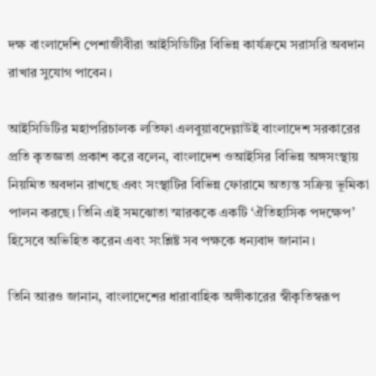দক্ষ বাংলাদেশি পেশাজীবীরা আইসিডিটির বিভিন্ন কার্যক্রমে সরাসরি অবদান রাখার সুযোগ পাবেন।

আইসিডিটির মহাপরিচালক লতিফা এলবুয়াবদেল্লাউই বাংলাদেশ সরকারের প্রতি কৃতজ্ঞতা প্রকাশ করে বলেন, বাংলাদেশ ওআইসির বিভিন্ন অঙ্গসংস্থায় নিয়মিত অবদান রাখছে এবং সংস্থাটির বিভিন্ন ফোরামে অত্যন্ত সক্রিয় ভূমিকা পালন করছে। তিনি এই সমঝোতা স্মারককে একটি ‘ঐতিহাসিক পদক্ষেপ’ হিসেবে অভিহিত করেন এবং সংশ্লিষ্ট সব পক্ষকে ধন্যবাদ জানান।

তিনি আরও জানান, বাংলাদেশের ধারাবাহিক অঙ্গীকারের স্বীকৃতিস্বরূপ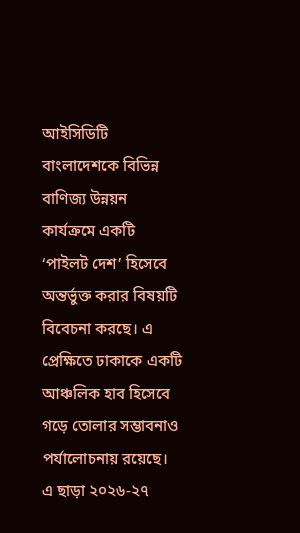আইসিডিটি বাংলাদেশকে বিভিন্ন বাণিজ্য উন্নয়ন কার্যক্রমে একটি ‘পাইলট দেশ’ হিসেবে অন্তর্ভুক্ত করার বিষয়টি বিবেচনা করছে। এ প্রেক্ষিতে ঢাকাকে একটি আঞ্চলিক হাব হিসেবে গড়ে তোলার সম্ভাবনাও পর্যালোচনায় রয়েছে। এ ছাড়া ২০২৬-২৭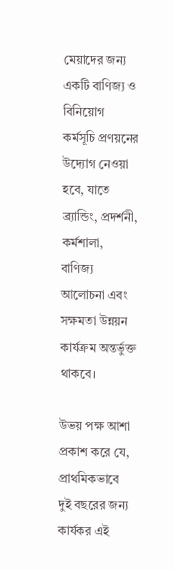মেয়াদের জন্য একটি বাণিজ্য ও বিনিয়োগ কর্মসূচি প্রণয়নের উদ্যোগ নেওয়া হবে, যাতে ব্র্যান্ডিং, প্রদর্শনী, কর্মশালা, বাণিজ্য আলোচনা এবং সক্ষমতা উন্নয়ন কার্যক্রম অন্তর্ভুক্ত থাকবে।

উভয় পক্ষ আশা প্রকাশ করে যে, প্রাথমিকভাবে দুই বছরের জন্য কার্যকর এই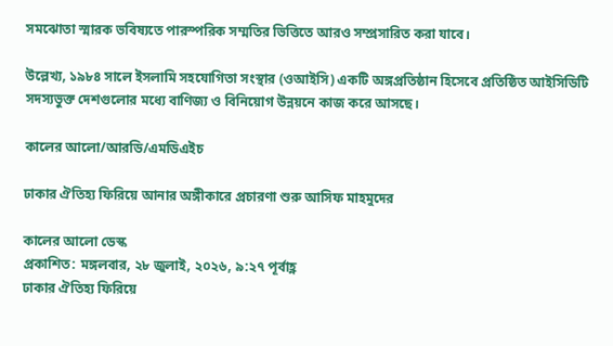সমঝোতা স্মারক ভবিষ্যতে পারস্পরিক সম্মতির ভিত্তিতে আরও সম্প্রসারিত করা যাবে।

উল্লেখ্য, ১৯৮৪ সালে ইসলামি সহযোগিতা সংস্থার (ওআইসি) একটি অঙ্গপ্রতিষ্ঠান হিসেবে প্রতিষ্ঠিত আইসিডিটি সদস্যভুক্ত দেশগুলোর মধ্যে বাণিজ্য ও বিনিয়োগ উন্নয়নে কাজ করে আসছে।

কালের আলো/আরডি/এমডিএইচ

ঢাকার ঐতিহ্য ফিরিয়ে আনার অঙ্গীকারে প্রচারণা শুরু আসিফ মাহমুদের

কালের আলো ডেস্ক
প্রকাশিত: মঙ্গলবার, ২৮ জুলাই, ২০২৬, ৯:২৭ পূর্বাহ্ণ
ঢাকার ঐতিহ্য ফিরিয়ে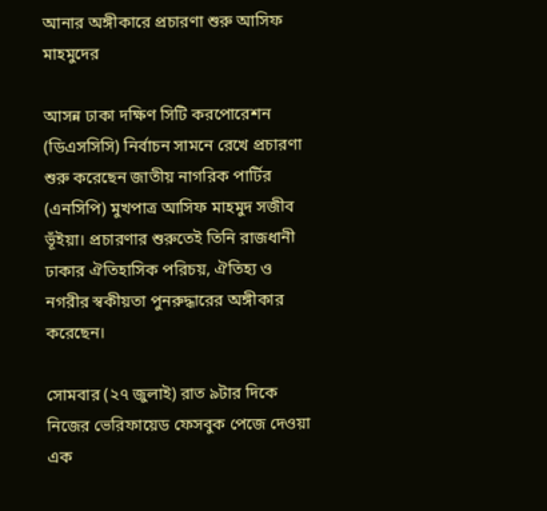আনার অঙ্গীকারে প্রচারণা শুরু আসিফ মাহমুদের

আসন্ন ঢাকা দক্ষিণ সিটি করপোরেশন (ডিএসসিসি) নির্বাচন সামনে রেখে প্রচারণা শুরু করেছেন জাতীয় নাগরিক পার্টির (এনসিপি) মুখপাত্র আসিফ মাহমুদ সজীব ভূঁইয়া। প্রচারণার শুরুতেই তিনি রাজধানী ঢাকার ঐতিহাসিক পরিচয়, ঐতিহ্য ও নগরীর স্বকীয়তা পুনরুদ্ধারের অঙ্গীকার করেছেন।

সোমবার (২৭ জুলাই) রাত ৯টার দিকে নিজের ভেরিফায়েড ফেসবুক পেজে দেওয়া এক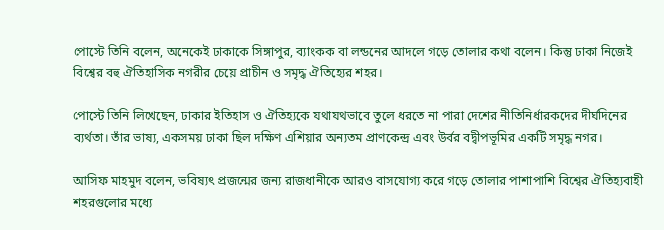পোস্টে তিনি বলেন, অনেকেই ঢাকাকে সিঙ্গাপুর, ব্যাংকক বা লন্ডনের আদলে গড়ে তোলার কথা বলেন। কিন্তু ঢাকা নিজেই বিশ্বের বহু ঐতিহাসিক নগরীর চেয়ে প্রাচীন ও সমৃদ্ধ ঐতিহ্যের শহর।

পোস্টে তিনি লিখেছেন, ঢাকার ইতিহাস ও ঐতিহ্যকে যথাযথভাবে তুলে ধরতে না পারা দেশের নীতিনির্ধারকদের দীর্ঘদিনের ব্যর্থতা। তাঁর ভাষ্য, একসময় ঢাকা ছিল দক্ষিণ এশিয়ার অন্যতম প্রাণকেন্দ্র এবং উর্বর বদ্বীপভূমির একটি সমৃদ্ধ নগর।

আসিফ মাহমুদ বলেন, ভবিষ্যৎ প্রজন্মের জন্য রাজধানীকে আরও বাসযোগ্য করে গড়ে তোলার পাশাপাশি বিশ্বের ঐতিহ্যবাহী শহরগুলোর মধ্যে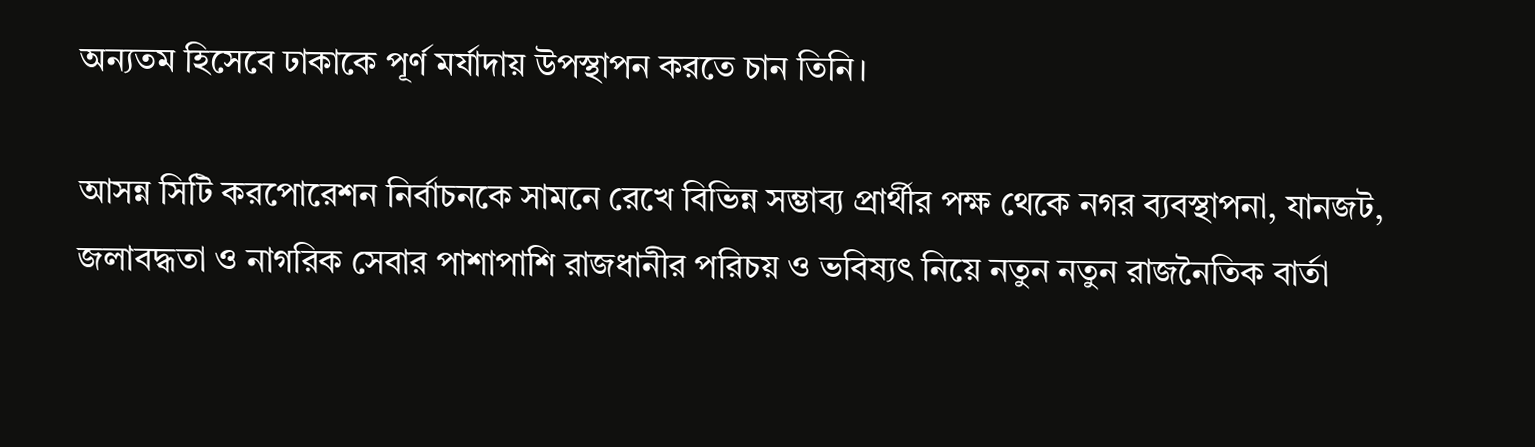অন্যতম হিসেবে ঢাকাকে পূর্ণ মর্যাদায় উপস্থাপন করতে চান তিনি।

আসন্ন সিটি করপোরেশন নির্বাচনকে সামনে রেখে বিভিন্ন সম্ভাব্য প্রার্থীর পক্ষ থেকে নগর ব্যবস্থাপনা, যানজট, জলাবদ্ধতা ও নাগরিক সেবার পাশাপাশি রাজধানীর পরিচয় ও ভবিষ্যৎ নিয়ে নতুন নতুন রাজনৈতিক বার্তা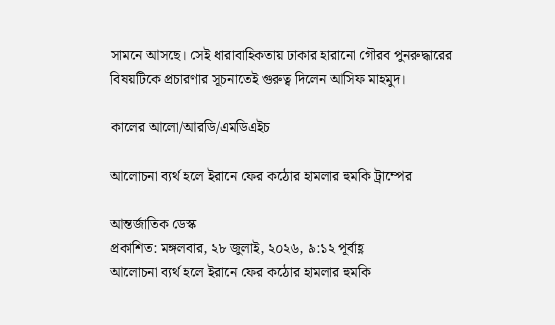সামনে আসছে। সেই ধারাবাহিকতায় ঢাকার হারানো গৌরব পুনরুদ্ধারের বিষয়টিকে প্রচারণার সূচনাতেই গুরুত্ব দিলেন আসিফ মাহমুদ।

কালের আলো/আরডি/এমডিএইচ

আলোচনা ব্যর্থ হলে ইরানে ফের কঠোর হামলার হুমকি ট্রাম্পের

আন্তর্জাতিক ডেস্ক
প্রকাশিত: মঙ্গলবার, ২৮ জুলাই, ২০২৬, ৯:১২ পূর্বাহ্ণ
আলোচনা ব্যর্থ হলে ইরানে ফের কঠোর হামলার হুমকি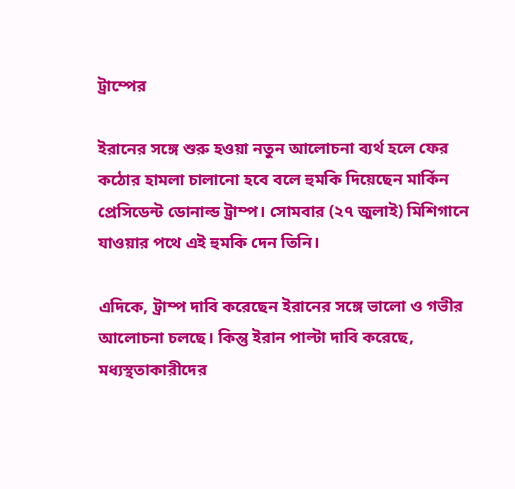ট্রাম্পের

ইরানের সঙ্গে শুরু হওয়া নতুন আলোচনা ব্যর্থ হলে ফের কঠোর হামলা চালানো হবে বলে হুমকি দিয়েছেন মার্কিন প্রেসিডেন্ট ডোনাল্ড ট্রাম্প। সোমবার (২৭ জুলাই) মিশিগানে যাওয়ার পথে এই হুমকি দেন তিনি।

এদিকে, ট্রাম্প দাবি করেছেন ইরানের সঙ্গে ভালো ও গভীর আলোচনা চলছে। কিন্তু ইরান পাল্টা দাবি করেছে, মধ্যস্থতাকারীদের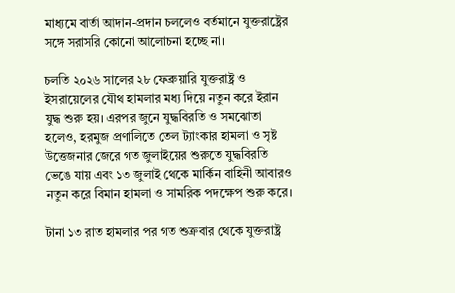মাধ্যমে বার্তা আদান-প্রদান চললেও বর্তমানে যুক্তরাষ্ট্রের সঙ্গে সরাসরি কোনো আলোচনা হচ্ছে না।

চলতি ২০২৬ সালের ২৮ ফেব্রুয়ারি যুক্তরাষ্ট্র ও ইসরায়েলের যৌথ হামলার মধ্য দিয়ে নতুন করে ইরান যুদ্ধ শুরু হয়। এরপর জুনে যুদ্ধবিরতি ও সমঝোতা হলেও, হরমুজ প্রণালিতে তেল ট্যাংকার হামলা ও সৃষ্ট উত্তেজনার জেরে গত জুলাইয়ের শুরুতে যুদ্ধবিরতি ভেঙে যায় এবং ১৩ জুলাই থেকে মার্কিন বাহিনী আবারও নতুন করে বিমান হামলা ও সামরিক পদক্ষেপ শুরু করে।

টানা ১৩ রাত হামলার পর গত শুক্রবার থেকে যুক্তরাষ্ট্র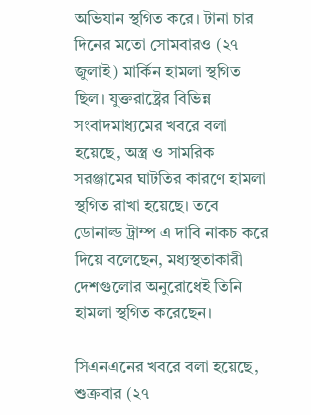অভিযান স্থগিত করে। টানা চার দিনের মতো সোমবারও (২৭ জুলাই) মার্কিন হামলা স্থগিত ছিল। যুক্তরাষ্ট্রের বিভিন্ন সংবাদমাধ্যমের খবরে বলা হয়েছে, অস্ত্র ও সামরিক সরঞ্জামের ঘাটতির কারণে হামলা স্থগিত রাখা হয়েছে। তবে ডোনাল্ড ট্রাম্প এ দাবি নাকচ করে দিয়ে বলেছেন, মধ্যস্থতাকারী দেশগুলোর অনুরোধেই তিনি হামলা স্থগিত করেছেন।

সিএনএনের খবরে বলা হয়েছে, শুক্রবার (২৭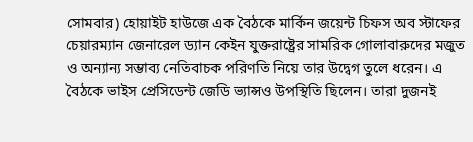সোমবার) হোয়াইট হাউজে এক বৈঠকে মার্কিন জয়েন্ট চিফস অব স্টাফের চেয়ারম্যান জেনারেল ড্যান কেইন যুক্তরাষ্ট্রের সামরিক গোলাবারুদের মজুত ও অন্যান্য সম্ভাব্য নেতিবাচক পরিণতি নিয়ে তার উদ্বেগ তুলে ধরেন। এ বৈঠকে ভাইস প্রেসিডেন্ট জেডি ভ্যান্সও উপস্থিতি ছিলেন। তারা দুজনই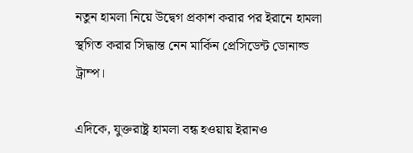নতুন হামলা নিয়ে উদ্বেগ প্রকাশ করার পর ইরানে হামলা স্থগিত করার সিদ্ধান্ত নেন মার্কিন প্রেসিডেন্ট ডোনাল্ড ট্রাম্প।

এদিকে, যুক্তরাষ্ট্র হামলা বন্ধ হওয়ায় ইরানও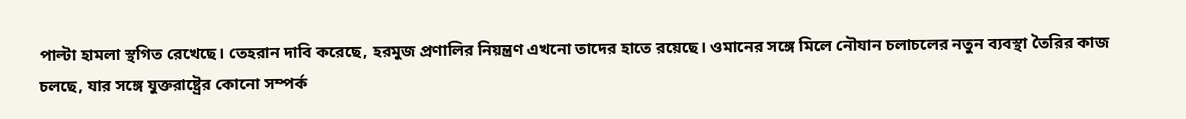পাল্টা হামলা স্থগিত রেখেছে। তেহরান দাবি করেছে, হরমুজ প্রণালির নিয়ন্ত্রণ এখনো তাদের হাতে রয়েছে। ওমানের সঙ্গে মিলে নৌযান চলাচলের নতুন ব্যবস্থা তৈরির কাজ চলছে, যার সঙ্গে যুক্তরাষ্ট্রের কোনো সম্পর্ক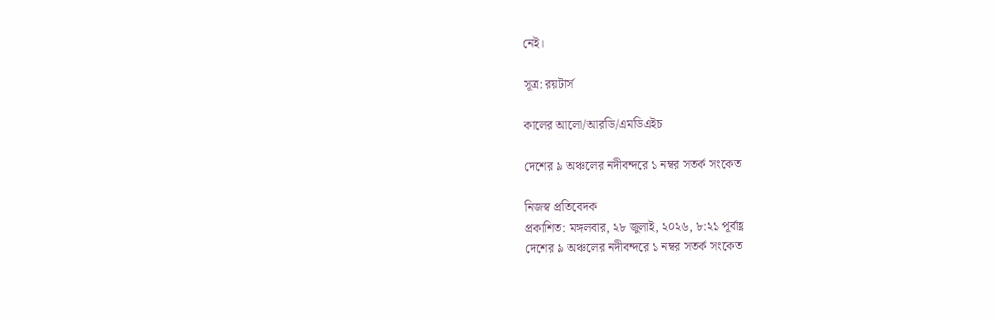নেই।

সূত্র: রয়টার্স

কালের আলো/আরডি/এমডিএইচ

দেশের ৯ অঞ্চলের নদীবন্দরে ১ নম্বর সতর্ক সংকেত

নিজস্ব প্রতিবেদক
প্রকাশিত: মঙ্গলবার, ২৮ জুলাই, ২০২৬, ৮:২১ পূর্বাহ্ণ
দেশের ৯ অঞ্চলের নদীবন্দরে ১ নম্বর সতর্ক সংকেত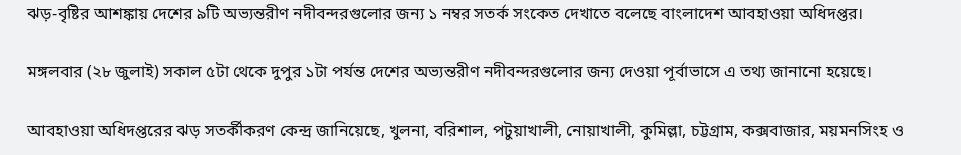ঝড়-বৃষ্টির আশঙ্কায় দেশের ৯টি অভ্যন্তরীণ নদীবন্দরগুলোর জন্য ১ নম্বর সতর্ক সংকেত দেখাতে বলেছে বাংলাদেশ আবহাওয়া অধিদপ্তর।

মঙ্গলবার (২৮ জুলাই) সকাল ৫টা থেকে দুপুর ১টা পর্যন্ত দেশের অভ্যন্তরীণ নদীবন্দরগুলোর জন্য দেওয়া পূর্বাভাসে এ তথ্য জানানো হয়েছে।

আবহাওয়া অধিদপ্তরের ঝড় সতর্কীকরণ কেন্দ্র জানিয়েছে, খুলনা, বরিশাল, পটুয়াখালী, নোয়াখালী, কুমিল্লা, চট্টগ্রাম, কক্সবাজার, ময়মনসিংহ ও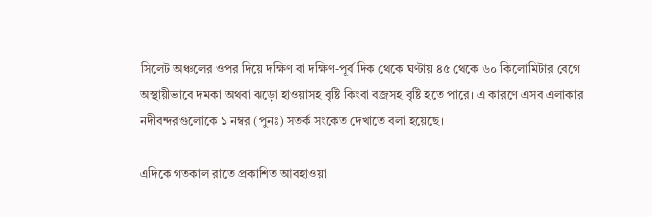সিলেট অঞ্চলের ওপর দিয়ে দক্ষিণ বা দক্ষিণ-পূর্ব দিক থেকে ঘণ্টায় ৪৫ থেকে ৬০ কিলোমিটার বেগে অস্থায়ীভাবে দমকা অথবা ঝড়ো হাওয়াসহ বৃষ্টি কিংবা বজ্রসহ বৃষ্টি হতে পারে। এ কারণে এসব এলাকার নদীবন্দরগুলোকে ১ নম্বর (পুনঃ) সতর্ক সংকেত দেখাতে বলা হয়েছে।

এদিকে গতকাল রাতে প্রকাশিত আবহাওয়া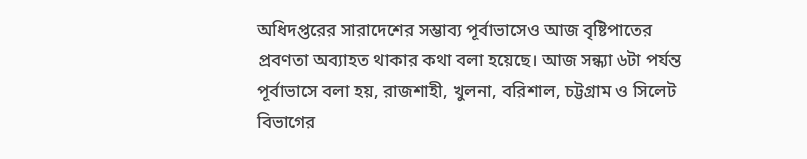অধিদপ্তরের সারাদেশের সম্ভাব্য পূর্বাভাসেও আজ বৃষ্টিপাতের প্রবণতা অব্যাহত থাকার কথা বলা হয়েছে। আজ সন্ধ্যা ৬টা পর্যন্ত পূর্বাভাসে বলা হয়, রাজশাহী, খুলনা, বরিশাল, চট্টগ্রাম ও সিলেট বিভাগের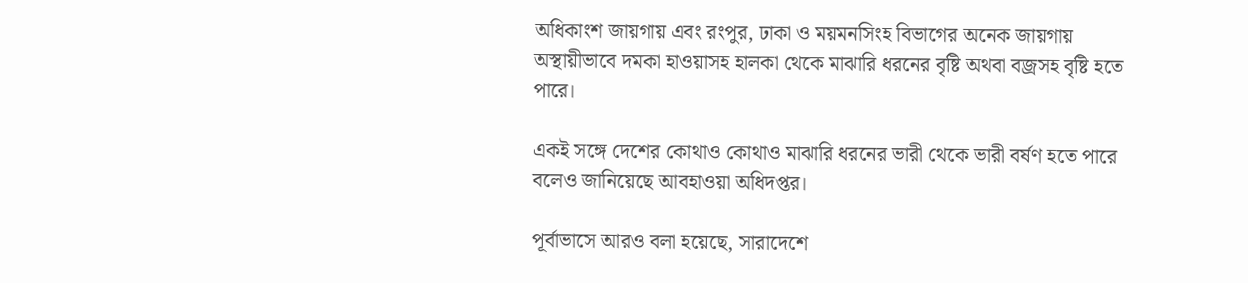অধিকাংশ জায়গায় এবং রংপুর, ঢাকা ও ময়মনসিংহ বিভাগের অনেক জায়গায় অস্থায়ীভাবে দমকা হাওয়াসহ হালকা থেকে মাঝারি ধরনের বৃষ্টি অথবা বজ্রসহ বৃষ্টি হতে পারে।

একই সঙ্গে দেশের কোথাও কোথাও মাঝারি ধরনের ভারী থেকে ভারী বর্ষণ হতে পারে বলেও জানিয়েছে আবহাওয়া অধিদপ্তর।

পূর্বাভাসে আরও বলা হয়েছে, সারাদেশে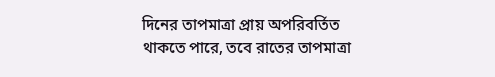দিনের তাপমাত্রা প্রায় অপরিবর্তিত থাকতে পারে, তবে রাতের তাপমাত্রা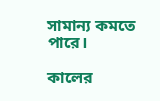সামান্য কমতে পারে।

কালের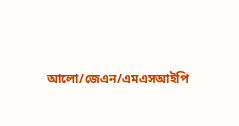আলো/জেএন/এমএসআইপি